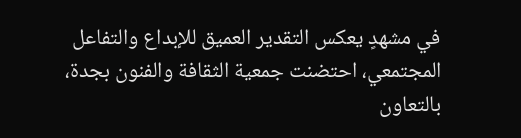في مشهدٍ يعكس التقدير العميق للإبداع والتفاعل المجتمعي، احتضنت جمعية الثقافة والفنون بجدة، بالتعاون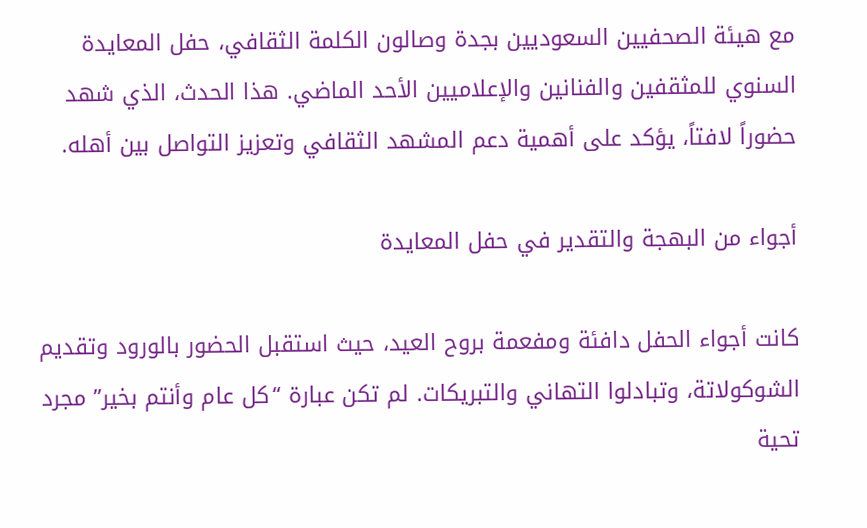مع هيئة الصحفيين السعوديين بجدة وصالون الكلمة الثقافي، حفل المعايدة السنوي للمثقفين والفنانين والإعلاميين الأحد الماضي. هذا الحدث، الذي شهد حضوراً لافتاً، يؤكد على أهمية دعم المشهد الثقافي وتعزيز التواصل بين أهله.

أجواء من البهجة والتقدير في حفل المعايدة

كانت أجواء الحفل دافئة ومفعمة بروح العيد، حيث استقبل الحضور بالورود وتقديم الشوكولاتة، وتبادلوا التهاني والتبريكات. لم تكن عبارة “كل عام وأنتم بخير” مجرد تحية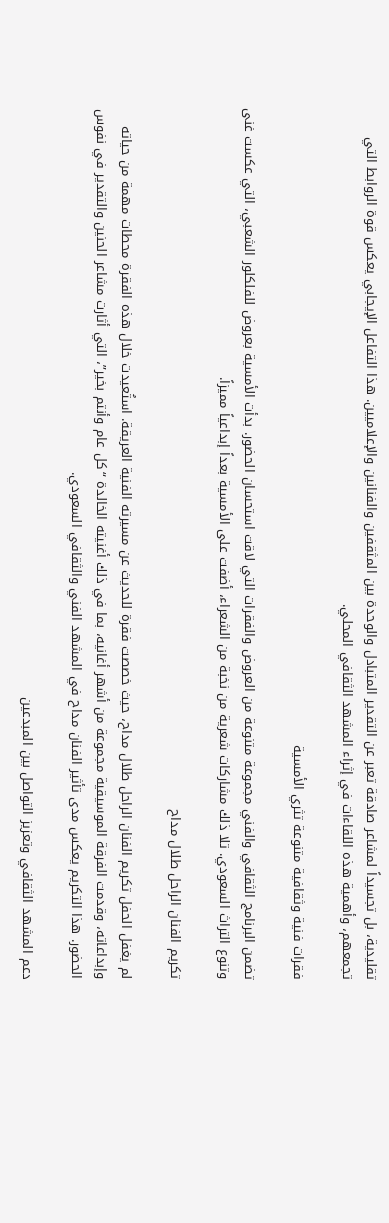تقليدية، بل تجسيداً لمشاعر صادقة تعبر عن التقدير المتبادل والوحدة بين المثقفين والفنانين والإعلاميين. هذا التفاعل الإيجابي يعكس قوة الروابط التي تجمعهم، وأهمية هذه اللقاءات في إثراء المشهد الثقافي المحلي.

فقرات فنية وثقافية متنوعة تثري الأمسية

تضمن البرنامج الثقافي والفني مجموعة متنوعة من العروض والفقرات التي لاقت استحسان الحضور. بدأت الأمسية بعروض للفلكلور الشعبي، التي عكست غنى وتنوع التراث السعودي. تلا ذلك مشاركات شعرية من نخبة من الشعراء، أضفت على الأمسية بعداً إبداعياً مميزاً.

تكريم الفنان الراحل طلال مداح

لم يغفل الحفل تكريم الفنان الراحل طلال مداح، حيث خصصت فقرة للحديث عن مسيرته الفنية العريقة. استُعيدت خلال هذه الفقرة محطات مهمة من حياته وإبداعاته، وقدمت الفرقة الموسيقية مجموعة من أشهر أغانيه، بما في ذلك أغنيته الخالدة “كل عام وأنتم بخير”، التي أثارت مشاعر الحنين والتقدير في نفوس الحضور. هذا التكريم يعكس مدى تأثير الفنان مداح في المشهد الفني والثقافي السعودي.

دعم المشهد الثقافي وتعزيز التواصل بين المبدعين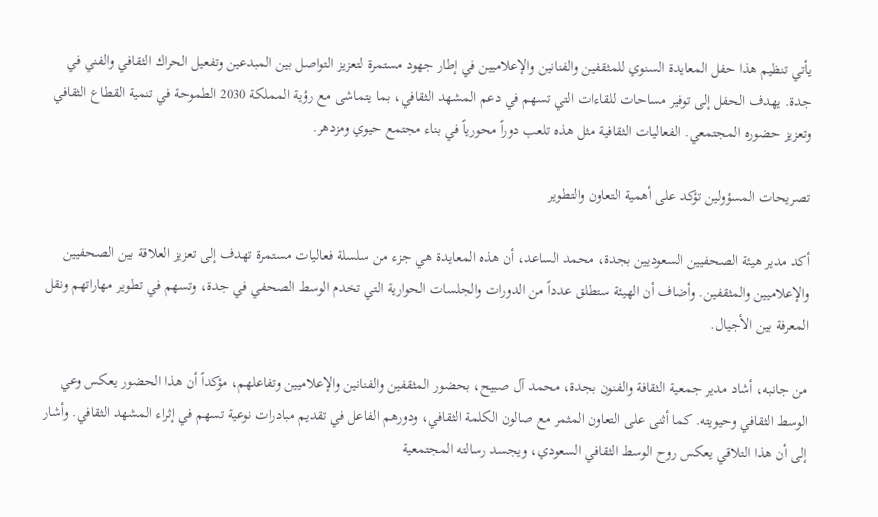يأتي تنظيم هذا حفل المعايدة السنوي للمثقفين والفنانين والإعلاميين في إطار جهود مستمرة لتعزيز التواصل بين المبدعين وتفعيل الحراك الثقافي والفني في جدة. يهدف الحفل إلى توفير مساحات للقاءات التي تسهم في دعم المشهد الثقافي، بما يتماشى مع رؤية المملكة 2030 الطموحة في تنمية القطاع الثقافي وتعزيز حضوره المجتمعي. الفعاليات الثقافية مثل هذه تلعب دوراً محورياً في بناء مجتمع حيوي ومزدهر.

تصريحات المسؤولين تؤكد على أهمية التعاون والتطوير

أكد مدير هيئة الصحفيين السعوديين بجدة، محمد الساعد، أن هذه المعايدة هي جزء من سلسلة فعاليات مستمرة تهدف إلى تعزيز العلاقة بين الصحفيين والإعلاميين والمثقفين. وأضاف أن الهيئة ستطلق عدداً من الدورات والجلسات الحوارية التي تخدم الوسط الصحفي في جدة، وتسهم في تطوير مهاراتهم ونقل المعرفة بين الأجيال.

من جانبه، أشاد مدير جمعية الثقافة والفنون بجدة، محمد آل صبيح، بحضور المثقفين والفنانين والإعلاميين وتفاعلهم، مؤكداً أن هذا الحضور يعكس وعي الوسط الثقافي وحيويته. كما أثنى على التعاون المثمر مع صالون الكلمة الثقافي، ودورهم الفاعل في تقديم مبادرات نوعية تسهم في إثراء المشهد الثقافي. وأشار إلى أن هذا التلاقي يعكس روح الوسط الثقافي السعودي، ويجسد رسالته المجتمعية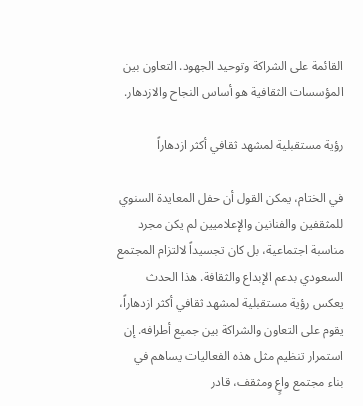القائمة على الشراكة وتوحيد الجهود. التعاون بين المؤسسات الثقافية هو أساس النجاح والازدهار.

رؤية مستقبلية لمشهد ثقافي أكثر ازدهاراً

في الختام، يمكن القول أن حفل المعايدة السنوي للمثقفين والفنانين والإعلاميين لم يكن مجرد مناسبة اجتماعية، بل كان تجسيداً لالتزام المجتمع السعودي بدعم الإبداع والثقافة. هذا الحدث يعكس رؤية مستقبلية لمشهد ثقافي أكثر ازدهاراً، يقوم على التعاون والشراكة بين جميع أطرافه. إن استمرار تنظيم مثل هذه الفعاليات يساهم في بناء مجتمع واعٍ ومثقف، قادر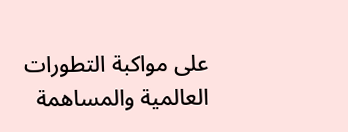على مواكبة التطورات العالمية والمساهمة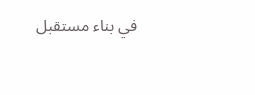في بناء مستقبل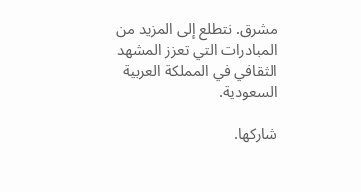مشرق. نتطلع إلى المزيد من المبادرات التي تعزز المشهد الثقافي في المملكة العربية السعودية.

شاركها.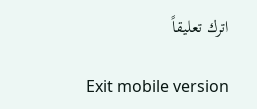اترك تعليقاً

Exit mobile version